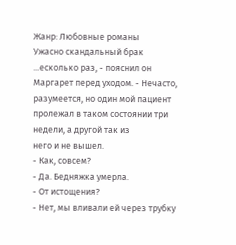Жанр: Любовные романы
Ужасно скандальный брак
...есколько раз, - пояснил он Маргарет перед уходом. - Нечасто,
разумеется, но один мой пациент пролежал в таком состоянии три недели, а другой так из
него и не вышел.
- Как, совсем?
- Да. Бедняжка умерла.
- От истощения?
- Нет, мы вливали ей через трубку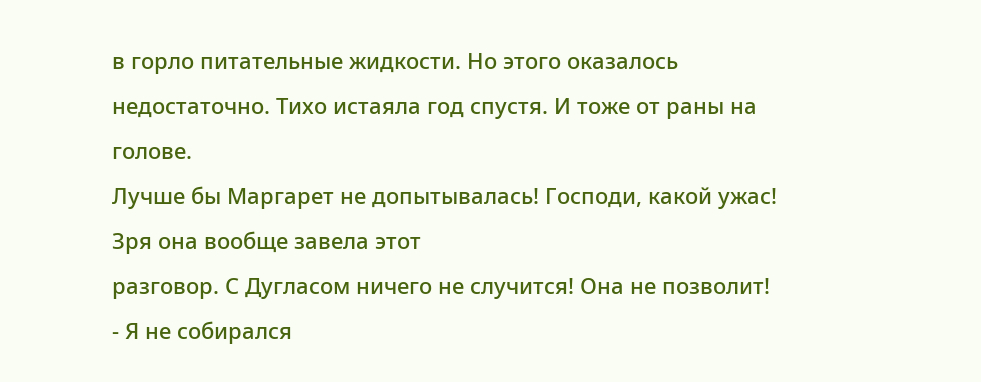в горло питательные жидкости. Но этого оказалось
недостаточно. Тихо истаяла год спустя. И тоже от раны на голове.
Лучше бы Маргарет не допытывалась! Господи, какой ужас! Зря она вообще завела этот
разговор. С Дугласом ничего не случится! Она не позволит!
- Я не собирался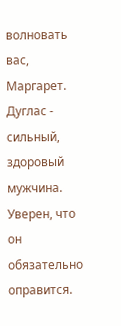волновать вас, Маргарет. Дуглас - сильный, здоровый мужчина.
Уверен, что он обязательно оправится.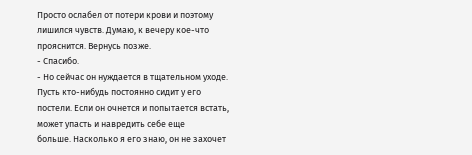Просто ослабел от потери крови и поэтому
лишился чувств. Думаю, к вечеру кое-что прояснится. Вернусь позже.
- Спасибо.
- Но сейчас он нуждается в тщательном уходе. Пусть кто-нибудь постоянно сидит у его
постели. Если он очнется и попытается встать, может упасть и навредить себе еще
больше. Насколько я его знаю, он не захочет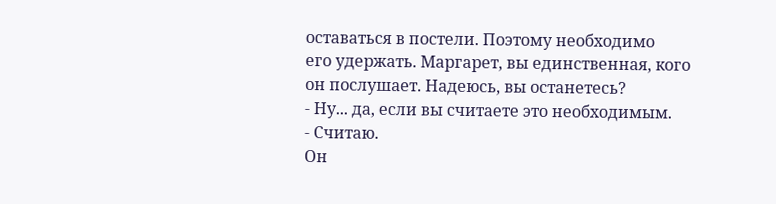оставаться в постели. Поэтому необходимо
его удержать. Маргарет, вы единственная, кого он послушает. Надеюсь, вы останетесь?
- Ну... да, если вы считаете это необходимым.
- Считаю.
Он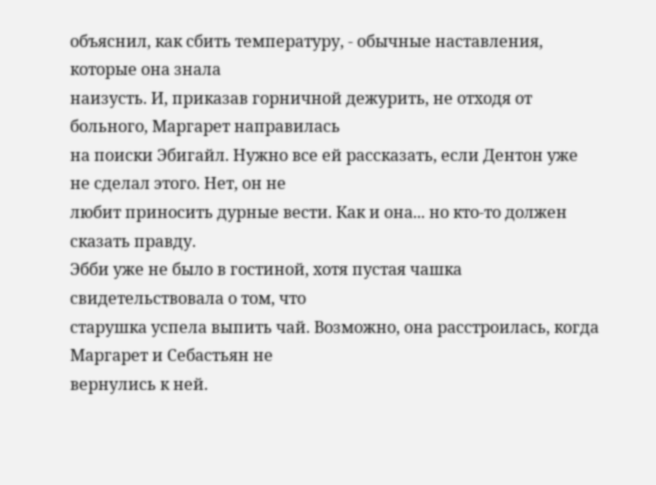объяснил, как сбить температуру, - обычные наставления, которые она знала
наизусть. И, приказав горничной дежурить, не отходя от больного, Маргарет направилась
на поиски Эбигайл. Нужно все ей рассказать, если Дентон уже не сделал этого. Нет, он не
любит приносить дурные вести. Как и она... но кто-то должен сказать правду.
Эбби уже не было в гостиной, хотя пустая чашка свидетельствовала о том, что
старушка успела выпить чай. Возможно, она расстроилась, когда Маргарет и Себастьян не
вернулись к ней.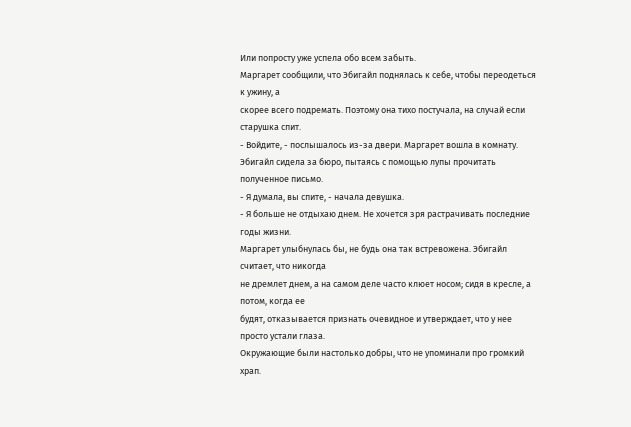Или попросту уже успела обо всем забыть.
Маргарет сообщили, что Эбигайл поднялась к себе, чтобы переодеться к ужину, а
скорее всего подремать. Поэтому она тихо постучала, на случай если старушка спит.
- Войдите, - послышалось из-за двери. Маргарет вошла в комнату.
Эбигайл сидела за бюро, пытаясь с помощью лупы прочитать полученное письмо.
- Я думала, вы спите, - начала девушка.
- Я больше не отдыхаю днем. Не хочется зря растрачивать последние годы жизни.
Маргарет улыбнулась бы, не будь она так встревожена. Эбигайл считает, что никогда
не дремлет днем, а на самом деле часто клюет носом; сидя в кресле, а потом, когда ее
будят, отказывается признать очевидное и утверждает, что у нее просто устали глаза.
Окружающие были настолько добры, что не упоминали про громкий храп.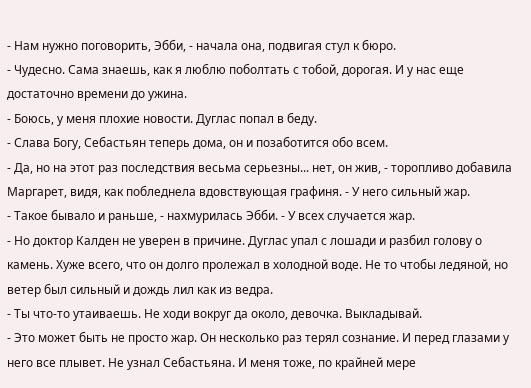- Нам нужно поговорить, Эбби, - начала она, подвигая стул к бюро.
- Чудесно. Сама знаешь, как я люблю поболтать с тобой, дорогая. И у нас еще
достаточно времени до ужина.
- Боюсь, у меня плохие новости. Дуглас попал в беду.
- Слава Богу, Себастьян теперь дома, он и позаботится обо всем.
- Да, но на этот раз последствия весьма серьезны... нет, он жив, - торопливо добавила
Маргарет, видя, как побледнела вдовствующая графиня. - У него сильный жар.
- Такое бывало и раньше, - нахмурилась Эбби. - У всех случается жар.
- Но доктор Калден не уверен в причине. Дуглас упал с лошади и разбил голову о
камень. Хуже всего, что он долго пролежал в холодной воде. Не то чтобы ледяной, но
ветер был сильный и дождь лил как из ведра.
- Ты что-то утаиваешь. Не ходи вокруг да около, девочка. Выкладывай.
- Это может быть не просто жар. Он несколько раз терял сознание. И перед глазами у
него все плывет. Не узнал Себастьяна. И меня тоже, по крайней мере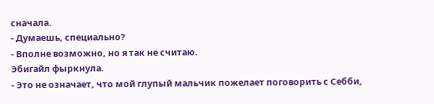сначала.
- Думаешь, специально?
- Вполне возможно, но я так не считаю.
Эбигайл фыркнула.
- Это не означает, что мой глупый мальчик пожелает поговорить с Себби,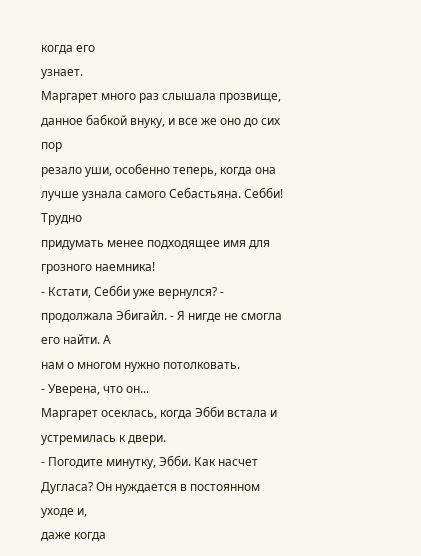когда его
узнает.
Маргарет много раз слышала прозвище, данное бабкой внуку, и все же оно до сих пор
резало уши, особенно теперь, когда она лучше узнала самого Себастьяна. Себби! Трудно
придумать менее подходящее имя для грозного наемника!
- Кстати, Себби уже вернулся? - продолжала Эбигайл. - Я нигде не смогла его найти. А
нам о многом нужно потолковать.
- Уверена, что он...
Маргарет осеклась, когда Эбби встала и устремилась к двери.
- Погодите минутку, Эбби. Как насчет Дугласа? Он нуждается в постоянном уходе и,
даже когда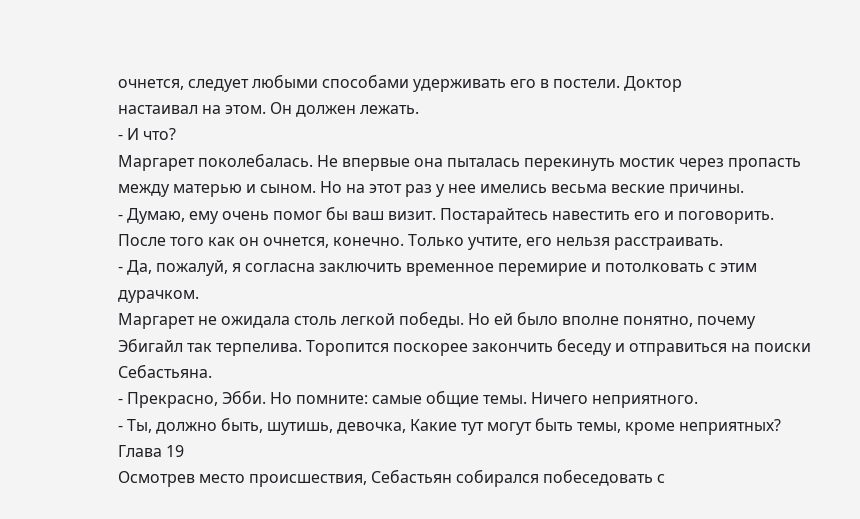очнется, следует любыми способами удерживать его в постели. Доктор
настаивал на этом. Он должен лежать.
- И что?
Маргарет поколебалась. Не впервые она пыталась перекинуть мостик через пропасть
между матерью и сыном. Но на этот раз у нее имелись весьма веские причины.
- Думаю, ему очень помог бы ваш визит. Постарайтесь навестить его и поговорить.
После того как он очнется, конечно. Только учтите, его нельзя расстраивать.
- Да, пожалуй, я согласна заключить временное перемирие и потолковать с этим
дурачком.
Маргарет не ожидала столь легкой победы. Но ей было вполне понятно, почему
Эбигайл так терпелива. Торопится поскорее закончить беседу и отправиться на поиски
Себастьяна.
- Прекрасно, Эбби. Но помните: самые общие темы. Ничего неприятного.
- Ты, должно быть, шутишь, девочка, Какие тут могут быть темы, кроме неприятных?
Глава 19
Осмотрев место происшествия, Себастьян собирался побеседовать с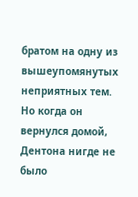братом на одну из
вышеупомянутых неприятных тем. Но когда он вернулся домой, Дентона нигде не было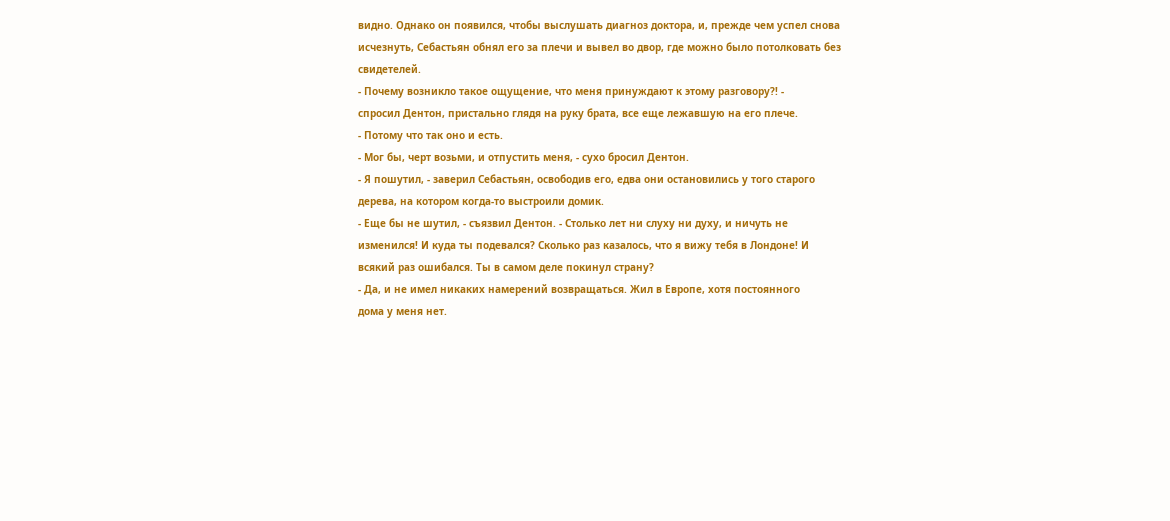видно. Однако он появился, чтобы выслушать диагноз доктора, и, прежде чем успел снова
исчезнуть, Себастьян обнял его за плечи и вывел во двор, где можно было потолковать без
свидетелей.
- Почему возникло такое ощущение, что меня принуждают к этому разговору?! -
спросил Дентон, пристально глядя на руку брата, все еще лежавшую на его плече.
- Потому что так оно и есть.
- Мог бы, черт возьми, и отпустить меня, - сухо бросил Дентон.
- Я пошутил, - заверил Себастьян, освободив его, едва они остановились у того старого
дерева, на котором когда-то выстроили домик.
- Еще бы не шутил, - съязвил Дентон. - Столько лет ни слуху ни духу, и ничуть не
изменился! И куда ты подевался? Сколько раз казалось, что я вижу тебя в Лондоне! И
всякий раз ошибался. Ты в самом деле покинул страну?
- Да, и не имел никаких намерений возвращаться. Жил в Европе, хотя постоянного
дома у меня нет.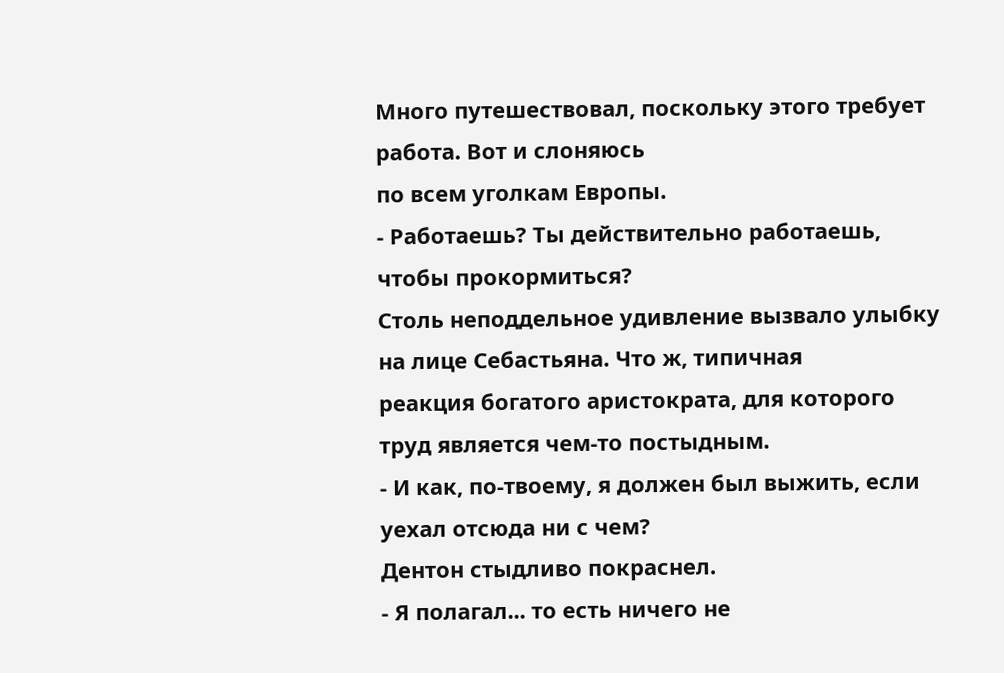Много путешествовал, поскольку этого требует работа. Вот и слоняюсь
по всем уголкам Европы.
- Работаешь? Ты действительно работаешь, чтобы прокормиться?
Столь неподдельное удивление вызвало улыбку на лице Себастьяна. Что ж, типичная
реакция богатого аристократа, для которого труд является чем-то постыдным.
- И как, по-твоему, я должен был выжить, если уехал отсюда ни с чем?
Дентон стыдливо покраснел.
- Я полагал... то есть ничего не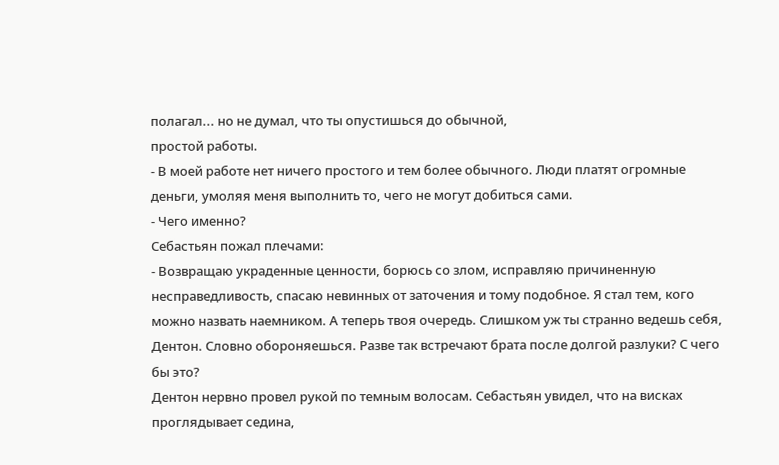полагал... но не думал, что ты опустишься до обычной,
простой работы.
- В моей работе нет ничего простого и тем более обычного. Люди платят огромные
деньги, умоляя меня выполнить то, чего не могут добиться сами.
- Чего именно?
Себастьян пожал плечами:
- Возвращаю украденные ценности, борюсь со злом, исправляю причиненную
несправедливость, спасаю невинных от заточения и тому подобное. Я стал тем, кого
можно назвать наемником. А теперь твоя очередь. Слишком уж ты странно ведешь себя,
Дентон. Словно обороняешься. Разве так встречают брата после долгой разлуки? С чего
бы это?
Дентон нервно провел рукой по темным волосам. Себастьян увидел, что на висках
проглядывает седина,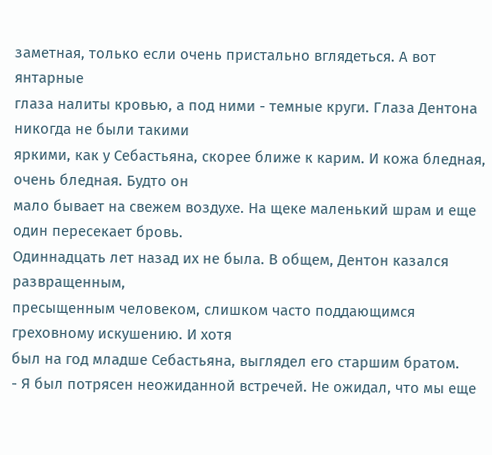заметная, только если очень пристально вглядеться. А вот янтарные
глаза налиты кровью, а под ними - темные круги. Глаза Дентона никогда не были такими
яркими, как у Себастьяна, скорее ближе к карим. И кожа бледная, очень бледная. Будто он
мало бывает на свежем воздухе. На щеке маленький шрам и еще один пересекает бровь.
Одиннадцать лет назад их не была. В общем, Дентон казался развращенным,
пресыщенным человеком, слишком часто поддающимся греховному искушению. И хотя
был на год младше Себастьяна, выглядел его старшим братом.
- Я был потрясен неожиданной встречей. Не ожидал, что мы еще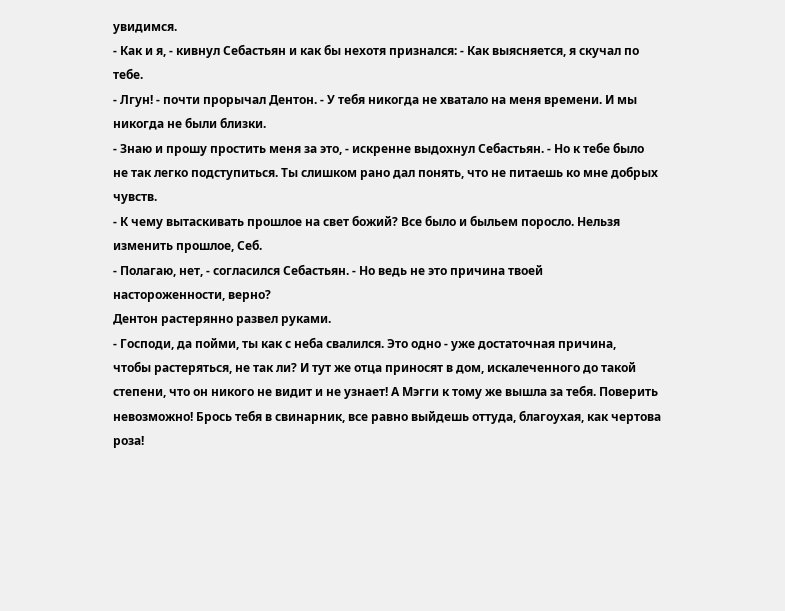увидимся.
- Как и я, - кивнул Себастьян и как бы нехотя признался: - Как выясняется, я скучал по
тебе.
- Лгун! - почти прорычал Дентон. - У тебя никогда не хватало на меня времени. И мы
никогда не были близки.
- Знаю и прошу простить меня за это, - искренне выдохнул Себастьян. - Но к тебе было
не так легко подступиться. Ты слишком рано дал понять, что не питаешь ко мне добрых
чувств.
- К чему вытаскивать прошлое на свет божий? Все было и быльем поросло. Нельзя
изменить прошлое, Себ.
- Полагаю, нет, - согласился Себастьян. - Но ведь не это причина твоей
настороженности, верно?
Дентон растерянно развел руками.
- Господи, да пойми, ты как с неба свалился. Это одно - уже достаточная причина,
чтобы растеряться, не так ли? И тут же отца приносят в дом, искалеченного до такой
степени, что он никого не видит и не узнает! А Мэгги к тому же вышла за тебя. Поверить
невозможно! Брось тебя в свинарник, все равно выйдешь оттуда, благоухая, как чертова
роза!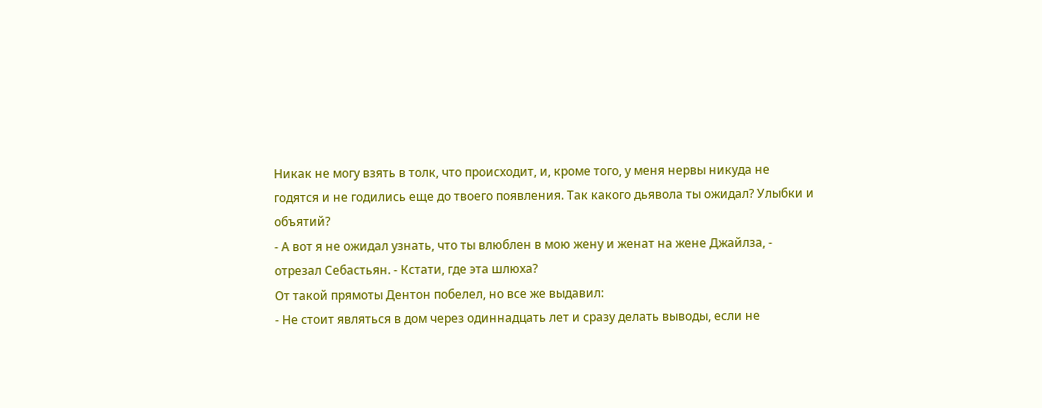Никак не могу взять в толк, что происходит, и, кроме того, у меня нервы никуда не
годятся и не годились еще до твоего появления. Так какого дьявола ты ожидал? Улыбки и
объятий?
- А вот я не ожидал узнать, что ты влюблен в мою жену и женат на жене Джайлза, -
отрезал Себастьян. - Кстати, где эта шлюха?
От такой прямоты Дентон побелел, но все же выдавил:
- Не стоит являться в дом через одиннадцать лет и сразу делать выводы, если не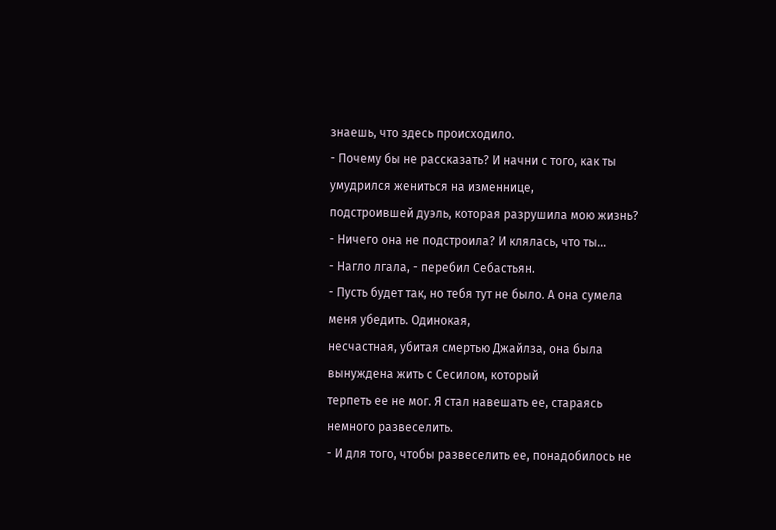знаешь, что здесь происходило.
- Почему бы не рассказать? И начни с того, как ты умудрился жениться на изменнице,
подстроившей дуэль, которая разрушила мою жизнь?
- Ничего она не подстроила? И клялась, что ты...
- Нагло лгала, - перебил Себастьян.
- Пусть будет так, но тебя тут не было. А она сумела меня убедить. Одинокая,
несчастная, убитая смертью Джайлза, она была вынуждена жить с Сесилом, который
терпеть ее не мог. Я стал навешать ее, стараясь немного развеселить.
- И для того, чтобы развеселить ее, понадобилось не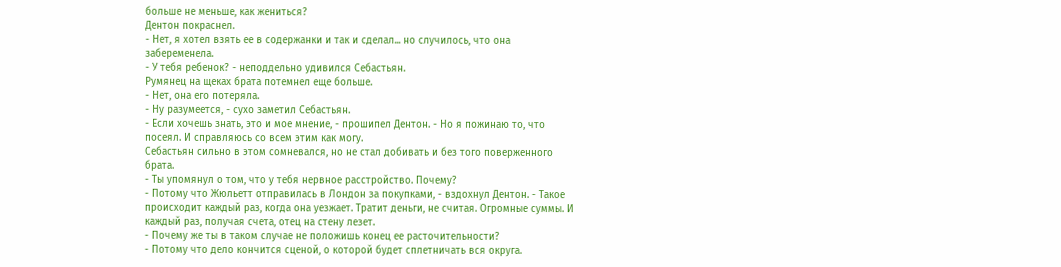больше не меньше, как жениться?
Дентон покраснел.
- Нет, я хотел взять ее в содержанки и так и сделал... но случилось, что она
забеременела.
- У тебя ребенок? - неподдельно удивился Себастьян.
Румянец на щеках брата потемнел еще больше.
- Нет, она его потеряла.
- Ну разумеется, - сухо заметил Себастьян.
- Если хочешь знать, это и мое мнение, - прошипел Дентон. - Но я пожинаю то, что
посеял. И справляюсь со всем этим как могу.
Себастьян сильно в этом сомневался, но не стал добивать и без того поверженного
брата.
- Ты упомянул о том, что у тебя нервное расстройство. Почему?
- Потому что Жюльетт отправилась в Лондон за покупками, - вздохнул Дентон. - Такое
происходит каждый раз, когда она уезжает. Тратит деньги, не считая. Огромные суммы. И
каждый раз, получая счета, отец на стену лезет.
- Почему же ты в таком случае не положишь конец ее расточительности?
- Потому что дело кончится сценой, о которой будет сплетничать вся округа.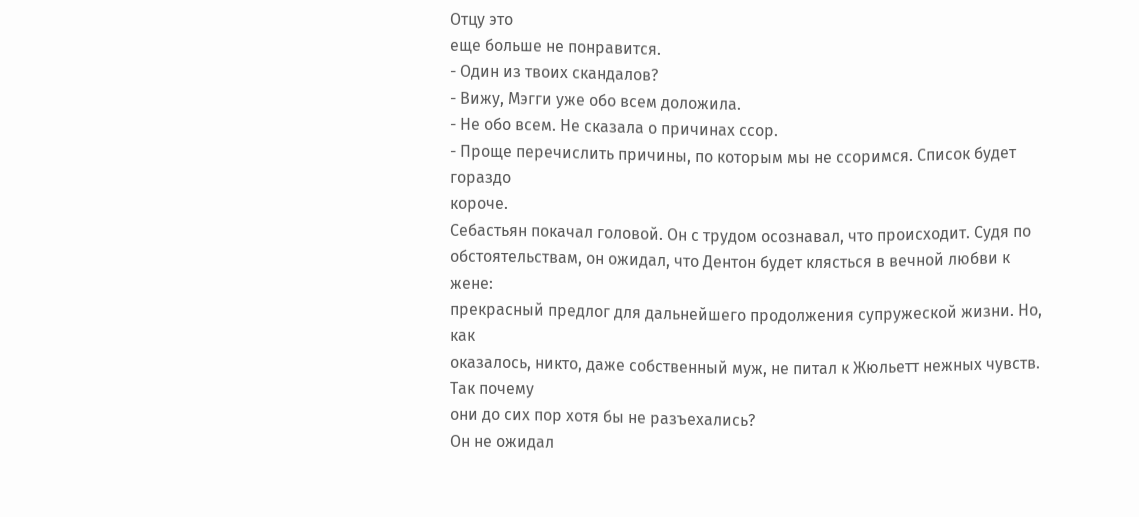Отцу это
еще больше не понравится.
- Один из твоих скандалов?
- Вижу, Мэгги уже обо всем доложила.
- Не обо всем. Не сказала о причинах ссор.
- Проще перечислить причины, по которым мы не ссоримся. Список будет гораздо
короче.
Себастьян покачал головой. Он с трудом осознавал, что происходит. Судя по
обстоятельствам, он ожидал, что Дентон будет клясться в вечной любви к жене:
прекрасный предлог для дальнейшего продолжения супружеской жизни. Но, как
оказалось, никто, даже собственный муж, не питал к Жюльетт нежных чувств. Так почему
они до сих пор хотя бы не разъехались?
Он не ожидал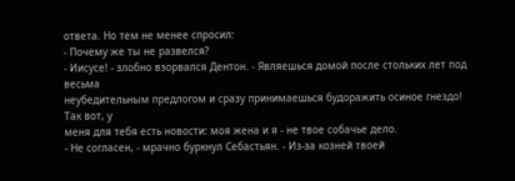ответа. Но тем не менее спросил:
- Почему же ты не развелся?
- Иисусе! - злобно взорвался Дентон. - Являешься домой после стольких лет под весьма
неубедительным предлогом и сразу принимаешься будоражить осиное гнездо! Так вот, у
меня для тебя есть новости: моя жена и я - не твое собачье дело.
- Не согласен, - мрачно буркнул Себастьян. - Из-за козней твоей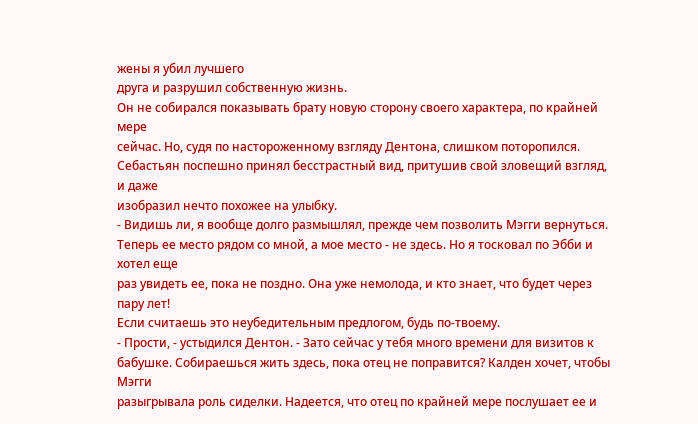жены я убил лучшего
друга и разрушил собственную жизнь.
Он не собирался показывать брату новую сторону своего характера, по крайней мере
сейчас. Но, судя по настороженному взгляду Дентона, слишком поторопился.
Себастьян поспешно принял бесстрастный вид, притушив свой зловещий взгляд, и даже
изобразил нечто похожее на улыбку.
- Видишь ли, я вообще долго размышлял, прежде чем позволить Мэгги вернуться.
Теперь ее место рядом со мной, а мое место - не здесь. Но я тосковал по Эбби и хотел еще
раз увидеть ее, пока не поздно. Она уже немолода, и кто знает, что будет через пару лет!
Если считаешь это неубедительным предлогом, будь по-твоему.
- Прости, - устыдился Дентон. - Зато сейчас у тебя много времени для визитов к
бабушке. Собираешься жить здесь, пока отец не поправится? Калден хочет, чтобы Мэгги
разыгрывала роль сиделки. Надеется, что отец по крайней мере послушает ее и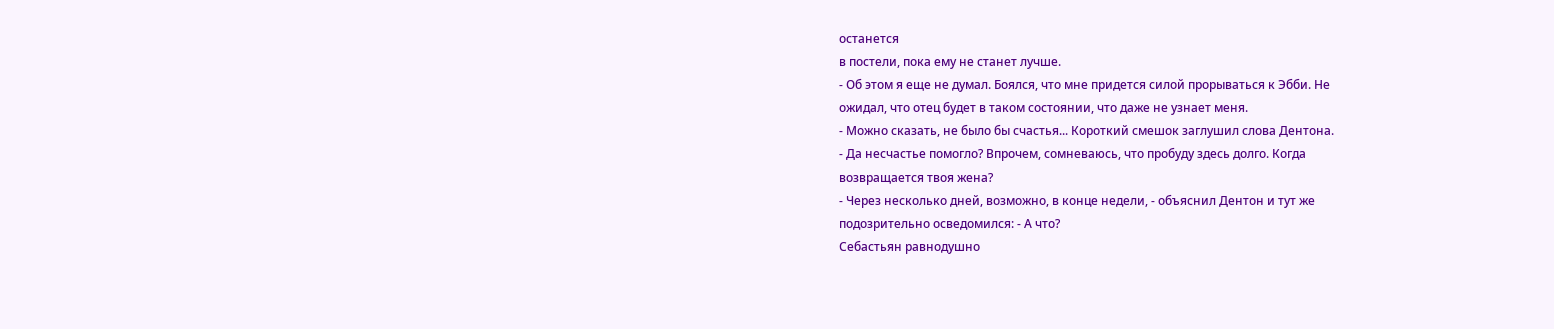останется
в постели, пока ему не станет лучше.
- Об этом я еще не думал. Боялся, что мне придется силой прорываться к Эбби. Не
ожидал, что отец будет в таком состоянии, что даже не узнает меня.
- Можно сказать, не было бы счастья... Короткий смешок заглушил слова Дентона.
- Да несчастье помогло? Впрочем, сомневаюсь, что пробуду здесь долго. Когда
возвращается твоя жена?
- Через несколько дней, возможно, в конце недели, - объяснил Дентон и тут же
подозрительно осведомился: - А что?
Себастьян равнодушно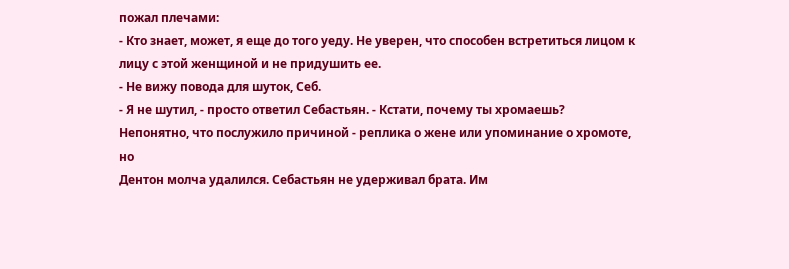пожал плечами:
- Кто знает, может, я еще до того уеду. Не уверен, что способен встретиться лицом к
лицу с этой женщиной и не придушить ее.
- Не вижу повода для шуток, Себ.
- Я не шутил, - просто ответил Себастьян. - Кстати, почему ты хромаешь?
Непонятно, что послужило причиной - реплика о жене или упоминание о хромоте, но
Дентон молча удалился. Себастьян не удерживал брата. Им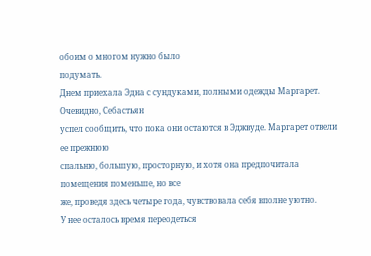обоим о многом нужно было
подумать.
Днем приехала Эдна с сундуками, полными одежды Маргарет. Очевидно, Себастьян
успел сообщить, что пока они остаются в Эджвуде. Маргарет отвели ее прежнюю
спальню, большую, просторную, и хотя она предпочитала помещения поменьше, но все
же, проведя здесь четыре года, чувствовала себя вполне уютно.
У нее осталось время переодеться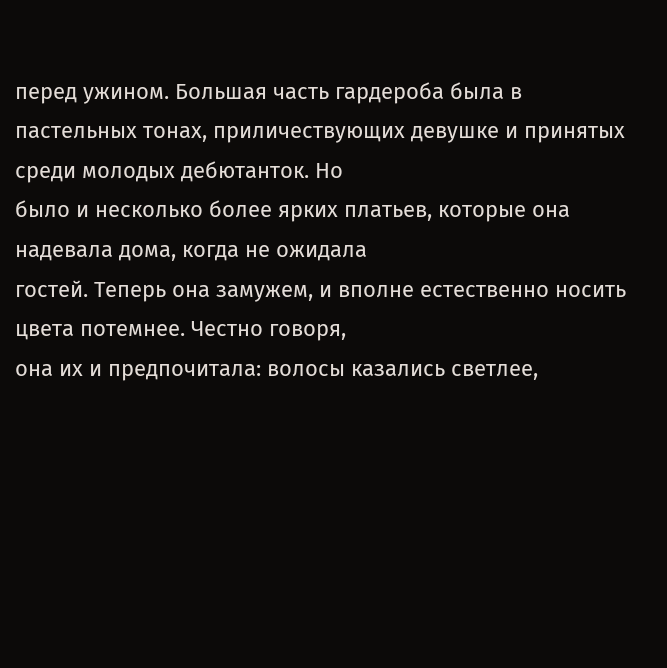перед ужином. Большая часть гардероба была в
пастельных тонах, приличествующих девушке и принятых среди молодых дебютанток. Но
было и несколько более ярких платьев, которые она надевала дома, когда не ожидала
гостей. Теперь она замужем, и вполне естественно носить цвета потемнее. Честно говоря,
она их и предпочитала: волосы казались светлее,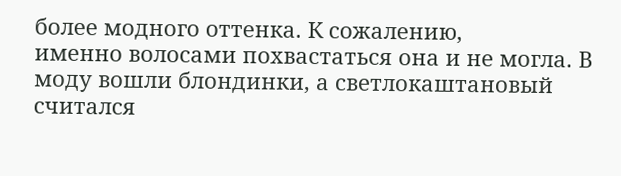более модного оттенка. К сожалению,
именно волосами похвастаться она и не могла. В моду вошли блондинки, а светлокаштановый
считался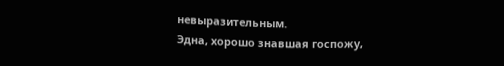невыразительным.
Эдна, хорошо знавшая госпожу,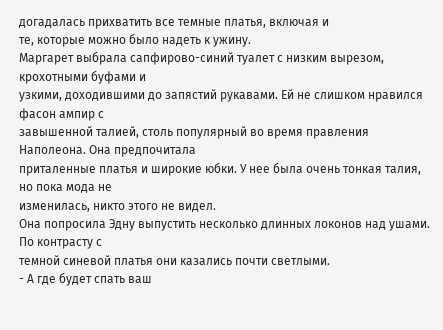догадалась прихватить все темные платья, включая и
те, которые можно было надеть к ужину.
Маргарет выбрала сапфирово-синий туалет с низким вырезом, крохотными буфами и
узкими, доходившими до запястий рукавами. Ей не слишком нравился фасон ампир с
завышенной талией, столь популярный во время правления Наполеона. Она предпочитала
приталенные платья и широкие юбки. У нее была очень тонкая талия, но пока мода не
изменилась, никто этого не видел.
Она попросила Эдну выпустить несколько длинных локонов над ушами. По контрасту с
темной синевой платья они казались почти светлыми.
- А где будет спать ваш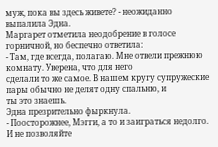муж, пока вы здесь живете? - неожиданно выпалила Эдна.
Маргарет отметила неодобрение в голосе горничной, но беспечно ответила:
- Там, где всегда, полагаю. Мне отвели прежнюю комнату. Уверена, что для него
сделали то же самое. В нашем кругу супружеские пары обычно не делят одну спальню, и
ты это знаешь.
Эдна презрительно фыркнула.
- Поосторожнее, Мэгги, а то и заиграться недолго. И не позволяйте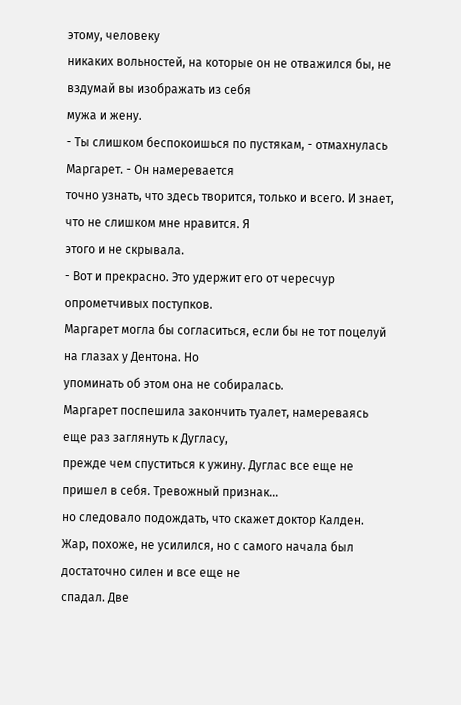этому, человеку
никаких вольностей, на которые он не отважился бы, не вздумай вы изображать из себя
мужа и жену.
- Ты слишком беспокоишься по пустякам, - отмахнулась Маргарет. - Он намеревается
точно узнать, что здесь творится, только и всего. И знает, что не слишком мне нравится. Я
этого и не скрывала.
- Вот и прекрасно. Это удержит его от чересчур опрометчивых поступков.
Маргарет могла бы согласиться, если бы не тот поцелуй на глазах у Дентона. Но
упоминать об этом она не собиралась.
Маргарет поспешила закончить туалет, намереваясь еще раз заглянуть к Дугласу,
прежде чем спуститься к ужину. Дуглас все еще не пришел в себя. Тревожный признак...
но следовало подождать, что скажет доктор Калден.
Жар, похоже, не усилился, но с самого начала был достаточно силен и все еще не
спадал. Две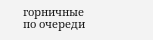горничные по очереди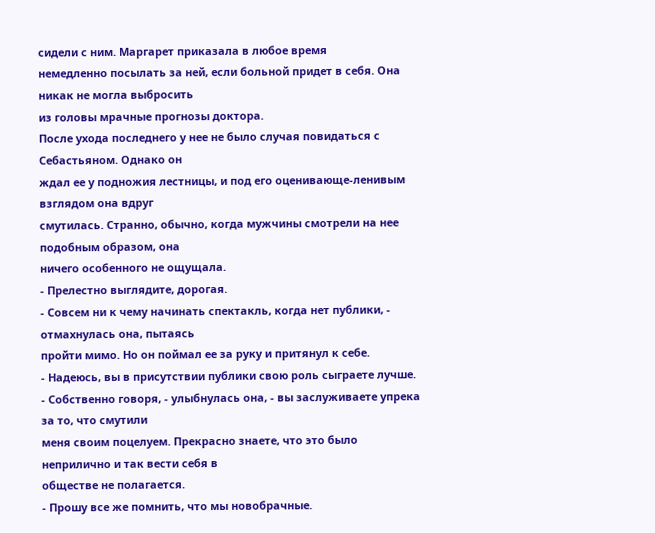сидели с ним. Маргарет приказала в любое время
немедленно посылать за ней, если больной придет в себя. Она никак не могла выбросить
из головы мрачные прогнозы доктора.
После ухода последнего у нее не было случая повидаться с Себастьяном. Однако он
ждал ее у подножия лестницы, и под его оценивающе-ленивым взглядом она вдруг
смутилась. Странно, обычно, когда мужчины смотрели на нее подобным образом, она
ничего особенного не ощущала.
- Прелестно выглядите, дорогая.
- Совсем ни к чему начинать спектакль, когда нет публики, - отмахнулась она, пытаясь
пройти мимо. Но он поймал ее за руку и притянул к себе.
- Надеюсь, вы в присутствии публики свою роль сыграете лучше.
- Собственно говоря, - улыбнулась она, - вы заслуживаете упрека за то, что смутили
меня своим поцелуем. Прекрасно знаете, что это было неприлично и так вести себя в
обществе не полагается.
- Прошу все же помнить, что мы новобрачные.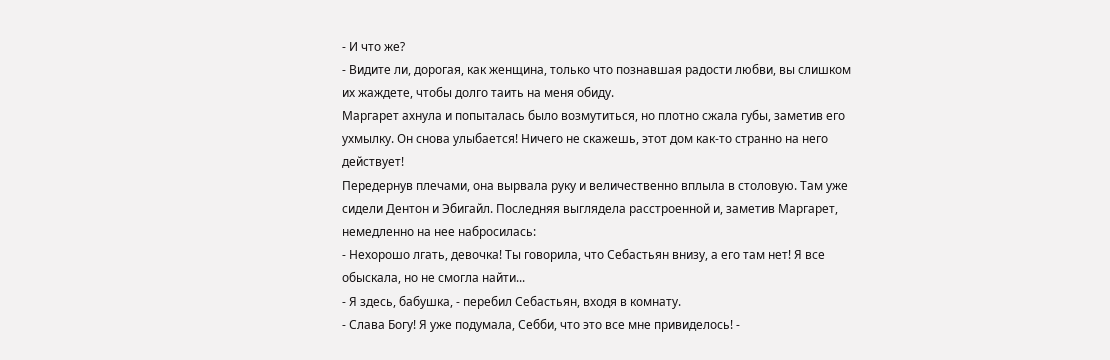- И что же?
- Видите ли, дорогая, как женщина, только что познавшая радости любви, вы слишком
их жаждете, чтобы долго таить на меня обиду.
Маргарет ахнула и попыталась было возмутиться, но плотно сжала губы, заметив его
ухмылку. Он снова улыбается! Ничего не скажешь, этот дом как-то странно на него
действует!
Передернув плечами, она вырвала руку и величественно вплыла в столовую. Там уже
сидели Дентон и Эбигайл. Последняя выглядела расстроенной и, заметив Маргарет,
немедленно на нее набросилась:
- Нехорошо лгать, девочка! Ты говорила, что Себастьян внизу, а его там нет! Я все
обыскала, но не смогла найти...
- Я здесь, бабушка, - перебил Себастьян, входя в комнату.
- Слава Богу! Я уже подумала, Себби, что это все мне привиделось! -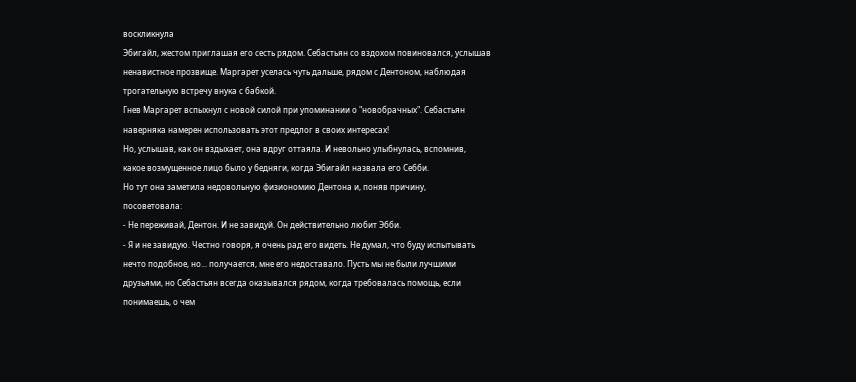воскликнула
Эбигайл, жестом приглашая его сесть рядом. Себастьян со вздохом повиновался, услышав
ненавистное прозвище. Маргарет уселась чуть дальше, рядом с Дентоном, наблюдая
трогательную встречу внука с бабкой.
Гнев Маргарет вспыхнул с новой силой при упоминании о "новобрачных". Себастьян
наверняка намерен использовать этот предлог в своих интересах!
Но, услышав, как он вздыхает, она вдруг оттаяла. И невольно улыбнулась, вспомнив,
какое возмущенное лицо было у бедняги, когда Эбигайл назвала его Себби.
Но тут она заметила недовольную физиономию Дентона и, поняв причину,
посоветовала:
- Не переживай, Дентон. И не завидуй. Он действительно любит Эбби.
- Я и не завидую. Честно говоря, я очень рад его видеть. Не думал, что буду испытывать
нечто подобное, но... получается, мне его недоставало. Пусть мы не были лучшими
друзьями, но Себастьян всегда оказывался рядом, когда требовалась помощь, если
понимаешь, о чем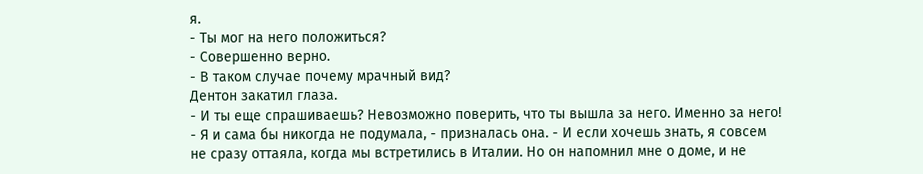я.
- Ты мог на него положиться?
- Совершенно верно.
- В таком случае почему мрачный вид?
Дентон закатил глаза.
- И ты еще спрашиваешь? Невозможно поверить, что ты вышла за него. Именно за него!
- Я и сама бы никогда не подумала, - призналась она. - И если хочешь знать, я совсем
не сразу оттаяла, когда мы встретились в Италии. Но он напомнил мне о доме, и не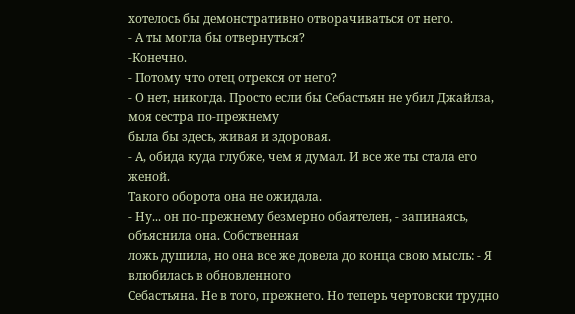хотелось бы демонстративно отворачиваться от него.
- А ты могла бы отвернуться?
-Конечно.
- Потому что отец отрекся от него?
- О нет, никогда. Просто если бы Себастьян не убил Джайлза, моя сестра по-прежнему
была бы здесь, живая и здоровая.
- А, обида куда глубже, чем я думал. И все же ты стала его женой.
Такого оборота она не ожидала.
- Ну... он по-прежнему безмерно обаятелен, - запинаясь, объяснила она. Собственная
ложь душила, но она все же довела до конца свою мысль: - Я влюбилась в обновленного
Себастьяна. Не в того, прежнего. Но теперь чертовски трудно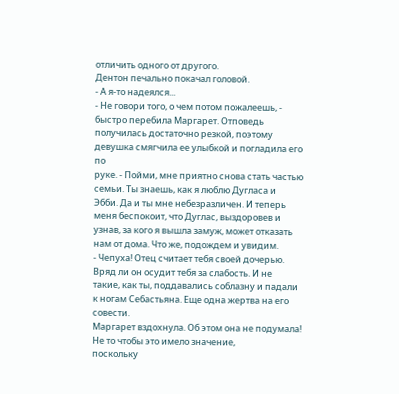отличить одного от другого.
Дентон печально покачал головой.
- А я-то надеялся...
- Не говори того, о чем потом пожалеешь, - быстро перебила Маргарет. Отповедь
получилась достаточно резкой, поэтому девушка смягчила ее улыбкой и погладила его по
руке. - Пойми, мне приятно снова стать частью семьи. Ты знаешь, как я люблю Дугласа и
Эбби. Да и ты мне небезразличен. И теперь меня беспокоит, что Дуглас, выздоровев и
узнав, за кого я вышла замуж, может отказать нам от дома. Что же, подождем и увидим.
- Чепуха! Отец считает тебя своей дочерью. Вряд ли он осудит тебя за слабость. И не
такие, как ты, поддавались соблазну и падали к ногам Себастьяна. Еще одна жертва на его
совести.
Маргарет вздохнула. Об этом она не подумала! Не то чтобы это имело значение,
поскольку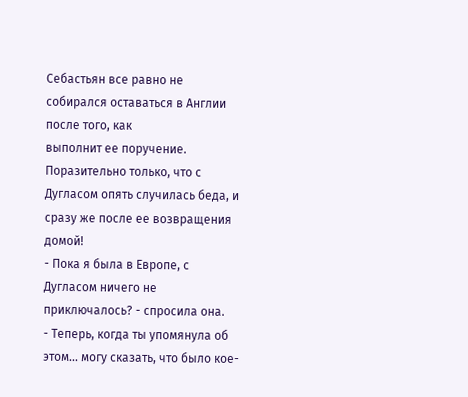Себастьян все равно не собирался оставаться в Англии после того, как
выполнит ее поручение. Поразительно только, что с Дугласом опять случилась беда, и
сразу же после ее возвращения домой!
- Пока я была в Европе, с Дугласом ничего не приключалось? - спросила она.
- Теперь, когда ты упомянула об этом... могу сказать, что было кое-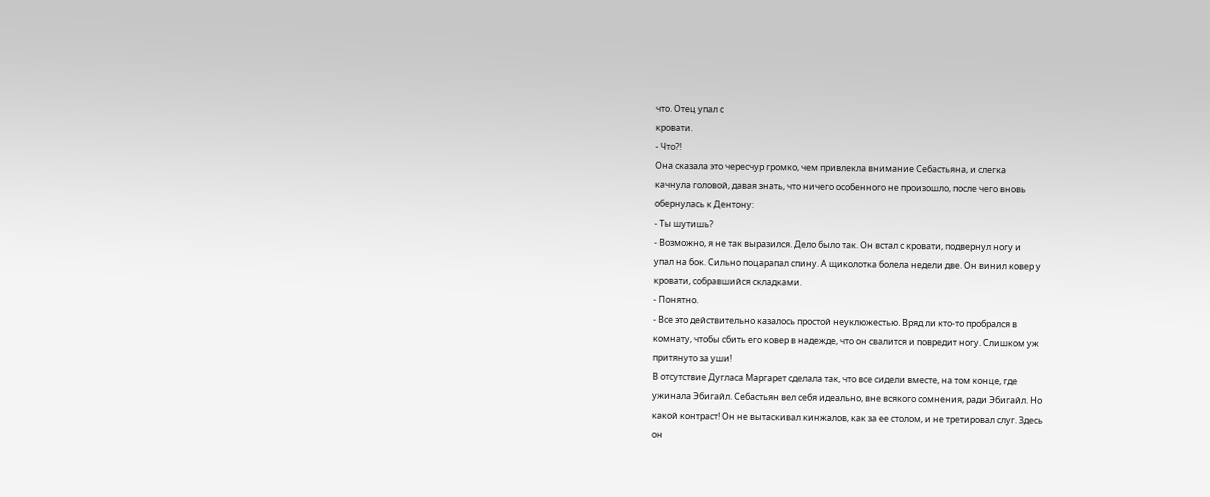что. Отец упал с
кровати.
- Что?!
Она сказала это чересчур громко, чем привлекла внимание Себастьяна, и слегка
качнула головой, давая знать, что ничего особенного не произошло, после чего вновь
обернулась к Дентону:
- Ты шутишь?
- Возможно, я не так выразился. Дело было так. Он встал с кровати, подвернул ногу и
упал на бок. Сильно поцарапал спину. А щиколотка болела недели две. Он винил ковер у
кровати, собравшийся складками.
- Понятно.
- Все это действительно казалось простой неуклюжестью. Вряд ли кто-то пробрался в
комнату, чтобы сбить его ковер в надежде, что он свалится и повредит ногу. Слишком уж
притянуто за уши!
В отсутствие Дугласа Маргарет сделала так, что все сидели вместе, на том конце, где
ужинала Эбигайл. Себастьян вел себя идеально, вне всякого сомнения, ради Эбигайл. Но
какой контраст! Он не вытаскивал кинжалов, как за ее столом, и не третировал слуг. Здесь
он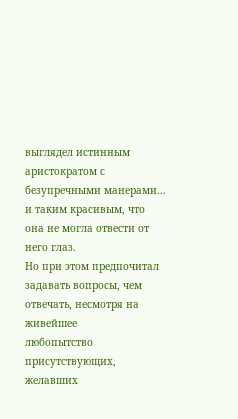выглядел истинным аристократом с безупречными манерами... и таким красивым, что
она не могла отвести от него глаз.
Но при этом предпочитал задавать вопросы, чем отвечать, несмотря на живейшее
любопытство присутствующих, желавших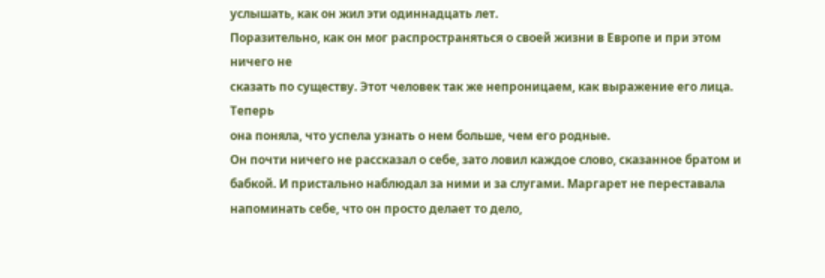услышать, как он жил эти одиннадцать лет.
Поразительно, как он мог распространяться о своей жизни в Европе и при этом ничего не
сказать по существу. Этот человек так же непроницаем, как выражение его лица. Теперь
она поняла, что успела узнать о нем больше, чем его родные.
Он почти ничего не рассказал о себе, зато ловил каждое слово, сказанное братом и
бабкой. И пристально наблюдал за ними и за слугами. Маргарет не переставала
напоминать себе, что он просто делает то дело,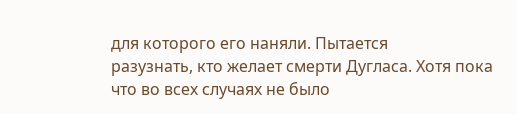для которого его наняли. Пытается
разузнать, кто желает смерти Дугласа. Хотя пока что во всех случаях не было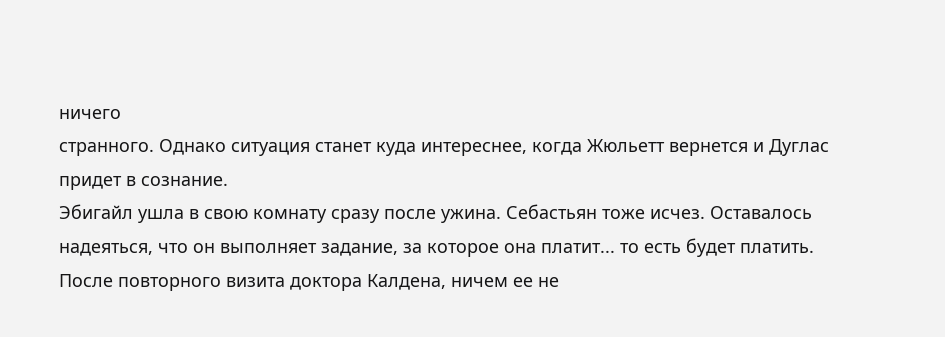ничего
странного. Однако ситуация станет куда интереснее, когда Жюльетт вернется и Дуглас
придет в сознание.
Эбигайл ушла в свою комнату сразу после ужина. Себастьян тоже исчез. Оставалось
надеяться, что он выполняет задание, за которое она платит... то есть будет платить.
После повторного визита доктора Калдена, ничем ее не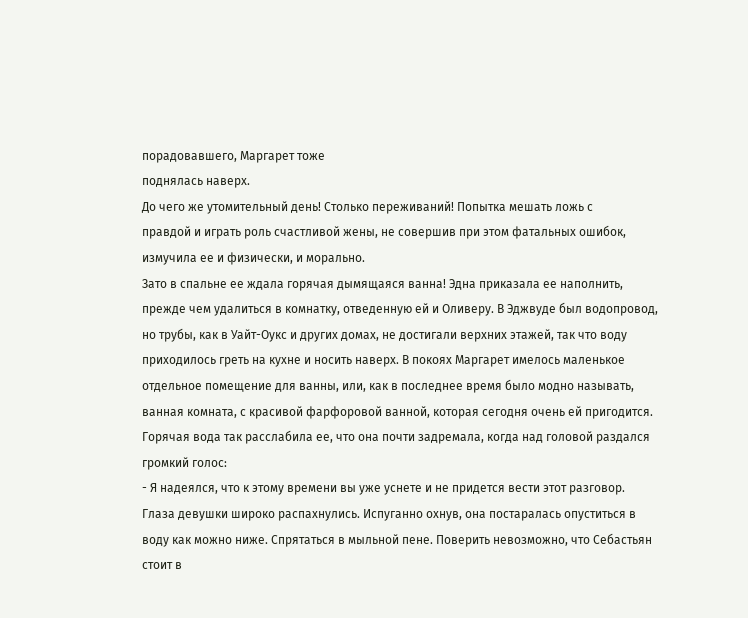порадовавшего, Маргарет тоже
поднялась наверх.
До чего же утомительный день! Столько переживаний! Попытка мешать ложь с
правдой и играть роль счастливой жены, не совершив при этом фатальных ошибок,
измучила ее и физически, и морально.
Зато в спальне ее ждала горячая дымящаяся ванна! Эдна приказала ее наполнить,
прежде чем удалиться в комнатку, отведенную ей и Оливеру. В Эджвуде был водопровод,
но трубы, как в Уайт-Оукс и других домах, не достигали верхних этажей, так что воду
приходилось греть на кухне и носить наверх. В покоях Маргарет имелось маленькое
отдельное помещение для ванны, или, как в последнее время было модно называть,
ванная комната, с красивой фарфоровой ванной, которая сегодня очень ей пригодится.
Горячая вода так расслабила ее, что она почти задремала, когда над головой раздался
громкий голос:
- Я надеялся, что к этому времени вы уже уснете и не придется вести этот разговор.
Глаза девушки широко распахнулись. Испуганно охнув, она постаралась опуститься в
воду как можно ниже. Спрятаться в мыльной пене. Поверить невозможно, что Себастьян
стоит в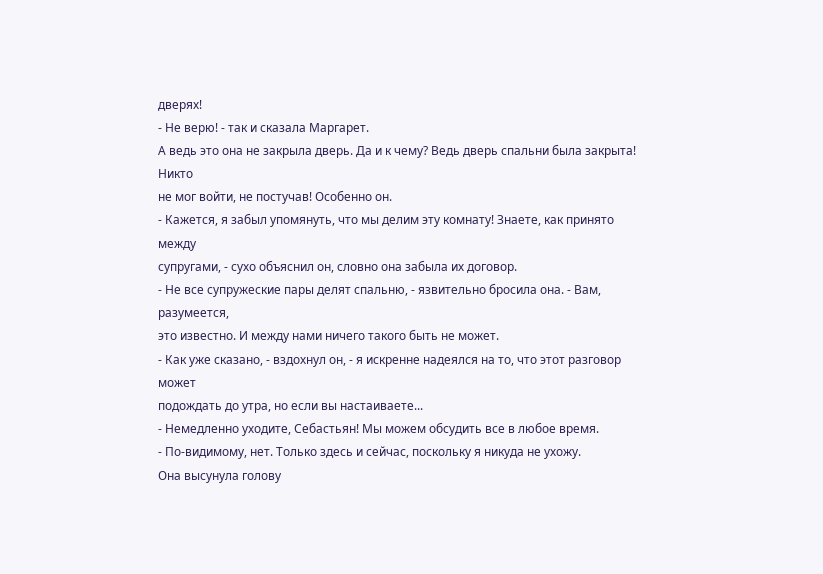дверях!
- Не верю! - так и сказала Маргарет.
А ведь это она не закрыла дверь. Да и к чему? Ведь дверь спальни была закрыта! Никто
не мог войти, не постучав! Особенно он.
- Кажется, я забыл упомянуть, что мы делим эту комнату! Знаете, как принято между
супругами, - сухо объяснил он, словно она забыла их договор.
- Не все супружеские пары делят спальню, - язвительно бросила она. - Вам, разумеется,
это известно. И между нами ничего такого быть не может.
- Как уже сказано, - вздохнул он, - я искренне надеялся на то, что этот разговор может
подождать до утра, но если вы настаиваете...
- Немедленно уходите, Себастьян! Мы можем обсудить все в любое время.
- По-видимому, нет. Только здесь и сейчас, поскольку я никуда не ухожу.
Она высунула голову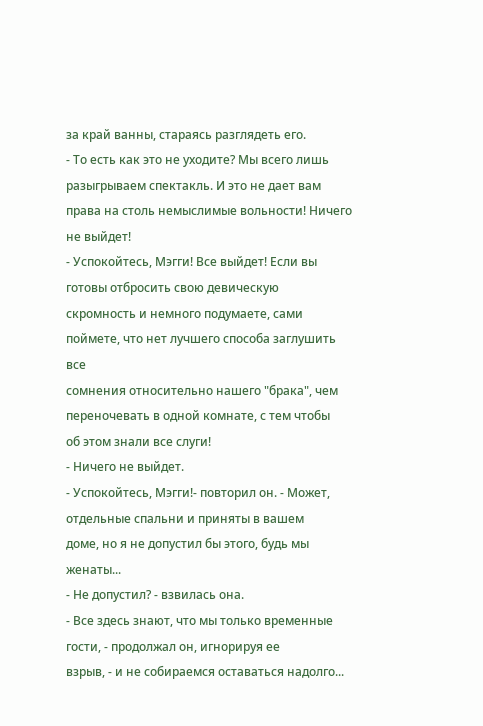за край ванны, стараясь разглядеть его.
- То есть как это не уходите? Мы всего лишь разыгрываем спектакль. И это не дает вам
права на столь немыслимые вольности! Ничего не выйдет!
- Успокойтесь, Мэгги! Все выйдет! Если вы готовы отбросить свою девическую
скромность и немного подумаете, сами поймете, что нет лучшего способа заглушить все
сомнения относительно нашего "брака", чем переночевать в одной комнате, с тем чтобы
об этом знали все слуги!
- Ничего не выйдет.
- Успокойтесь, Мэгги!- повторил он. - Может, отдельные спальни и приняты в вашем
доме, но я не допустил бы этого, будь мы женаты...
- Не допустил? - взвилась она.
- Все здесь знают, что мы только временные гости, - продолжал он, игнорируя ее
взрыв, - и не собираемся оставаться надолго...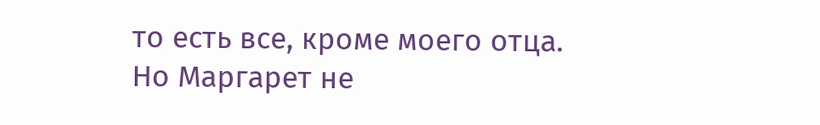то есть все, кроме моего отца.
Но Маргарет не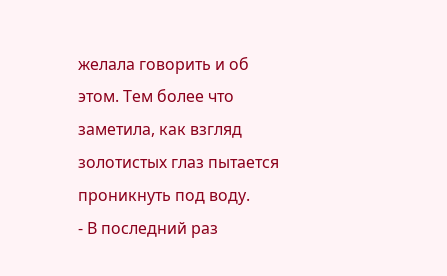желала говорить и об этом. Тем более что заметила, как взгляд
золотистых глаз пытается проникнуть под воду.
- В последний раз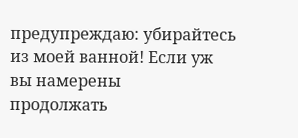предупреждаю: убирайтесь из моей ванной! Если уж вы намерены
продолжать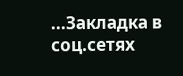...Закладка в соц.сетях